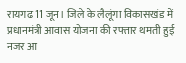रायगढ 11 जून। जिले के लैलूंगा विकासखंड में प्रधानमंत्री आवास योजना की रफ्तार थमती हुई नजर आ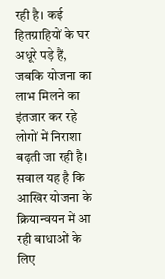रही है। कई हितग्राहियों के घर अधूरे पड़े हैं, जबकि योजना का लाभ मिलने का इंतजार कर रहे लोगों में निराशा बढ़ती जा रही है। सवाल यह है कि आखिर योजना के क्रियान्वयन में आ रही बाधाओं के लिए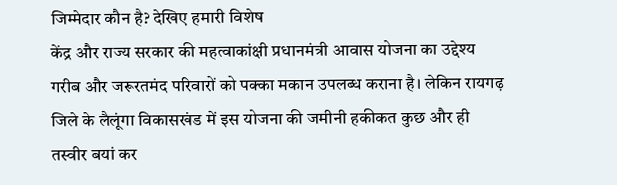जिम्मेदार कौन है? देखिए हमारी विशेष
केंद्र और राज्य सरकार की महत्वाकांक्षी प्रधानमंत्री आवास योजना का उद्देश्य गरीब और जरूरतमंद परिवारों को पक्का मकान उपलब्ध कराना है। लेकिन रायगढ़ जिले के लैलूंगा विकासखंड में इस योजना की जमीनी हकीकत कुछ और ही तस्वीर बयां कर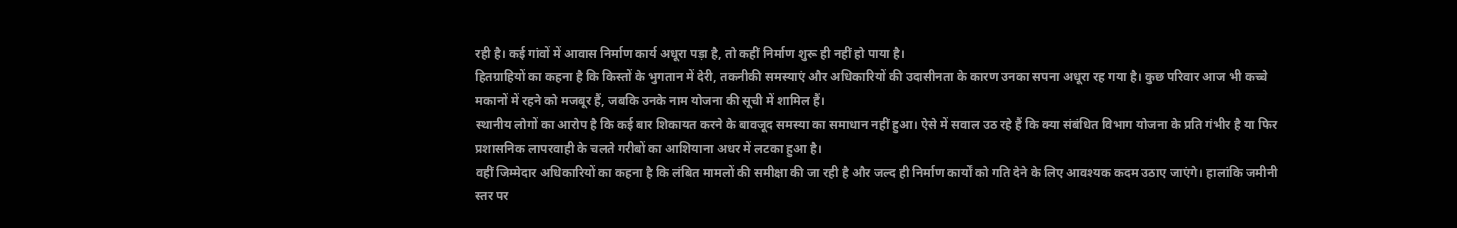रही है। कई गांवों में आवास निर्माण कार्य अधूरा पड़ा है, तो कहीं निर्माण शुरू ही नहीं हो पाया है।
हितग्राहियों का कहना है कि किस्तों के भुगतान में देरी, तकनीकी समस्याएं और अधिकारियों की उदासीनता के कारण उनका सपना अधूरा रह गया है। कुछ परिवार आज भी कच्चे मकानों में रहने को मजबूर हैं, जबकि उनके नाम योजना की सूची में शामिल हैं।
स्थानीय लोगों का आरोप है कि कई बार शिकायत करने के बावजूद समस्या का समाधान नहीं हुआ। ऐसे में सवाल उठ रहे हैं कि क्या संबंधित विभाग योजना के प्रति गंभीर है या फिर प्रशासनिक लापरवाही के चलते गरीबों का आशियाना अधर में लटका हुआ है।
वहीं जिम्मेदार अधिकारियों का कहना है कि लंबित मामलों की समीक्षा की जा रही है और जल्द ही निर्माण कार्यों को गति देने के लिए आवश्यक कदम उठाए जाएंगे। हालांकि जमीनी स्तर पर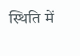स्थिति में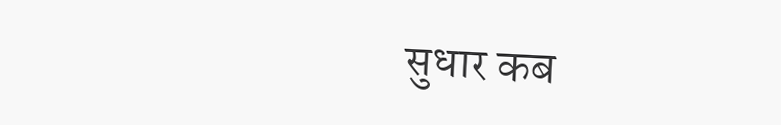सुधार कब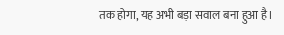तक होगा, यह अभी बड़ा सवाल बना हुआ है।